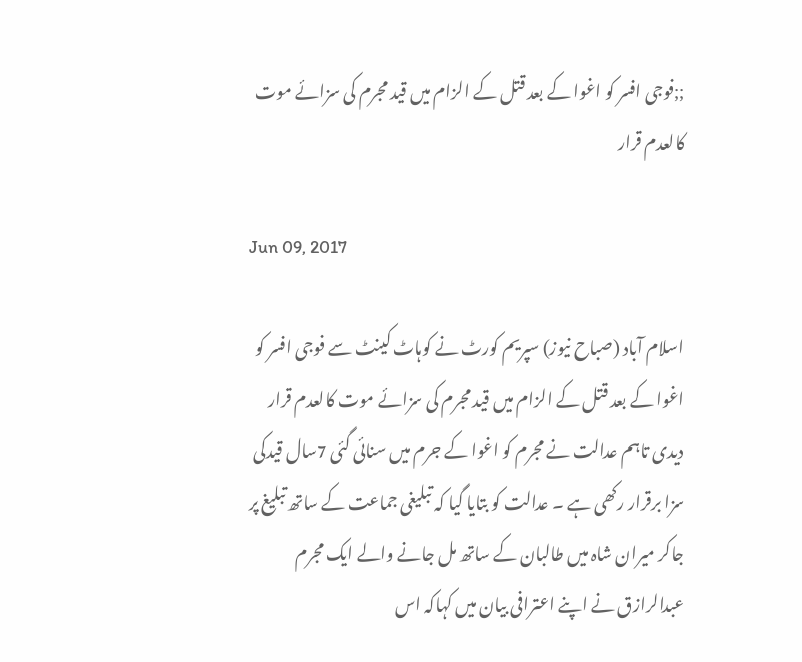;;فوجی افسر کو اغوا کے بعد قتل کے الزام میں قید مجرم کی سزائے موت کالعدم قرار

Jun 09, 2017

اسلام آباد (صباح نیوز) سپریم کورٹ نے کوہاٹ کینٹ سے فوجی افسر کو اغوا کے بعد قتل کے الزام میں قید مجرم کی سزائے موت کالعدم قرار دیدی تاہم عدالت نے مجرم کو اغوا کے جرم میں سنائی گئی 7سال قیدکی سزا برقرار رکھی ہے ۔ عدالت کو بتایا گیا کہ تبلیغی جماعت کے ساتھ تبلیغ پر جاکر میران شاہ میں طالبان کے ساتھ مل جانے والے ایک مجرم عبدالرازق نے اپنے اعترافی بیان میں کہاکہ اس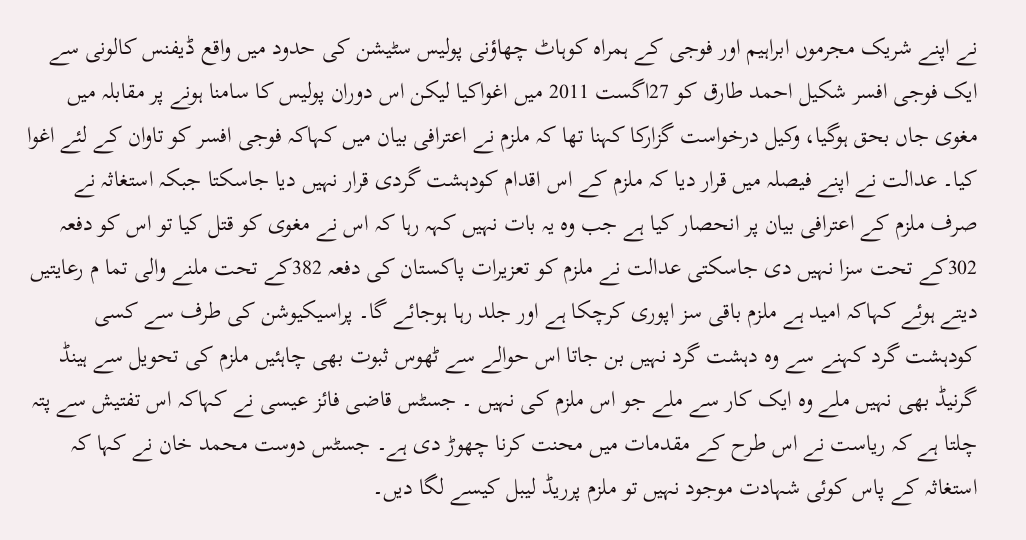نے اپنے شریک مجرموں ابراہیم اور فوجی کے ہمراہ کوہاٹ چھاؤنی پولیس سٹیشن کی حدود میں واقع ڈیفنس کالونی سے ایک فوجی افسر شکیل احمد طارق کو 27اگست 2011 میں اغواکیا لیکن اس دوران پولیس کا سامنا ہونے پر مقابلہ میں مغوی جاں بحق ہوگیا، وکیل درخواست گزارکا کہنا تھا کہ ملزم نے اعترافی بیان میں کہاکہ فوجی افسر کو تاوان کے لئے اغوا کیا۔ عدالت نے اپنے فیصلہ میں قرار دیا کہ ملزم کے اس اقدام کودہشت گردی قرار نہیں دیا جاسکتا جبکہ استغاثہ نے صرف ملزم کے اعترافی بیان پر انحصار کیا ہے جب وہ یہ بات نہیں کہہ رہا کہ اس نے مغوی کو قتل کیا تو اس کو دفعہ 302کے تحت سزا نہیں دی جاسکتی عدالت نے ملزم کو تعزیرات پاکستان کی دفعہ 382کے تحت ملنے والی تما م رعایتیں دیتے ہوئے کہاکہ امید ہے ملزم باقی سز اپوری کرچکا ہے اور جلد رہا ہوجائے گا۔ پراسیکیوشن کی طرف سے کسی کودہشت گرد کہنے سے وہ دہشت گرد نہیں بن جاتا اس حوالے سے ٹھوس ثبوت بھی چاہئیں ملزم کی تحویل سے ہینڈ گرنیڈ بھی نہیں ملے وہ ایک کار سے ملے جو اس ملزم کی نہیں ۔ جسٹس قاضی فائز عیسی نے کہاکہ اس تفتیش سے پتہ چلتا ہے کہ ریاست نے اس طرح کے مقدمات میں محنت کرنا چھوڑ دی ہے۔ جسٹس دوست محمد خان نے کہا کہ استغاثہ کے پاس کوئی شہادت موجود نہیں تو ملزم پرریڈ لیبل کیسے لگا دیں۔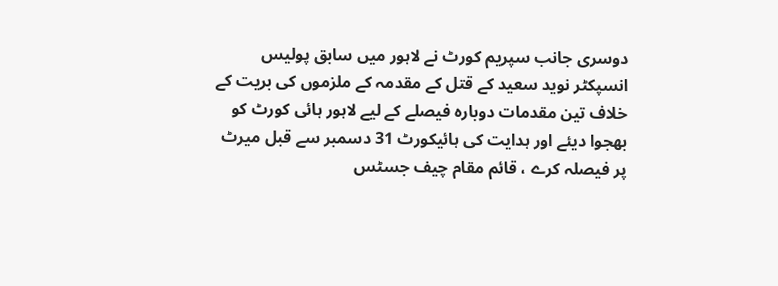دوسری جانب سپریم کورٹ نے لاہور میں سابق پولیس انسپکٹر نوید سعید کے قتل کے مقدمہ کے ملزموں کی بریت کے خلاف تین مقدمات دوبارہ فیصلے کے لیے لاہور ہائی کورٹ کو بھجوا دیئے اور ہدایت کی ہائیکورٹ 31 دسمبر سے قبل میرٹ پر فیصلہ کرے ، قائم مقام چیف جسٹس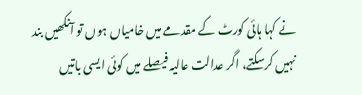نے کہا ہائی کورٹ کے مقدمے میں خامیاں ہوں تو آنکھیں بند نہیں کرسکتے، اگر عدالت عالیہ فیصلے میں کوئی ایسی باتیں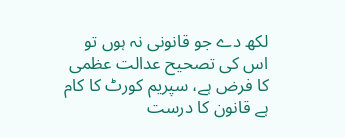لکھ دے جو قانونی نہ ہوں تو اس کی تصحیح عدالت عظمی کا فرض ہے، سپریم کورٹ کا کام ہے قانون کا درست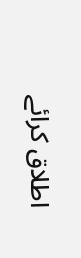اطلاق کرائے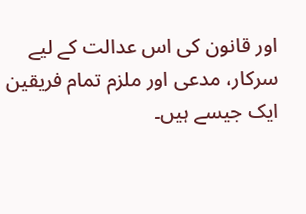اور قانون کی اس عدالت کے لیے سرکار، مدعی اور ملزم تمام فریقین ایک جیسے ہیں۔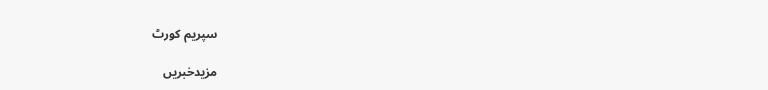سپریم کورٹ

مزیدخبریں